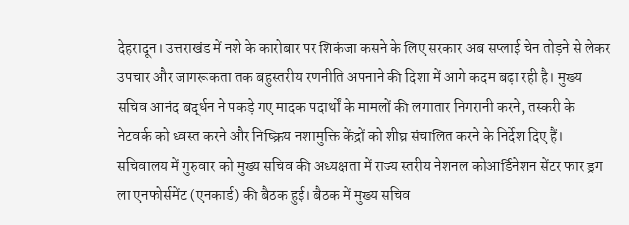देहरादून। उत्तराखंड में नशे के कारोबार पर शिकंजा कसने के लिए सरकार अब सप्लाई चेन तोड़ने से लेकर उपचार और जागरूकता तक बहुस्तरीय रणनीति अपनाने की दिशा में आगे कदम बढ़ा रही है। मुख्य सचिव आनंद बर्द्धन ने पकड़े गए मादक पदार्थों के मामलों की लगातार निगरानी करने, तस्करी के नेटवर्क को ध्वस्त करने और निष्क्रिय नशामुक्ति केंद्रों को शीघ्र संचालित करने के निर्देश दिए हैं।
सचिवालय में गुरुवार को मुख्य सचिव की अध्यक्षता में राज्य स्तरीय नेशनल कोआर्डिनेशन सेंटर फार ड्रग ला एनफोर्समेंट (एनकार्ड) की बैठक हुई। बैठक में मुख्य सचिव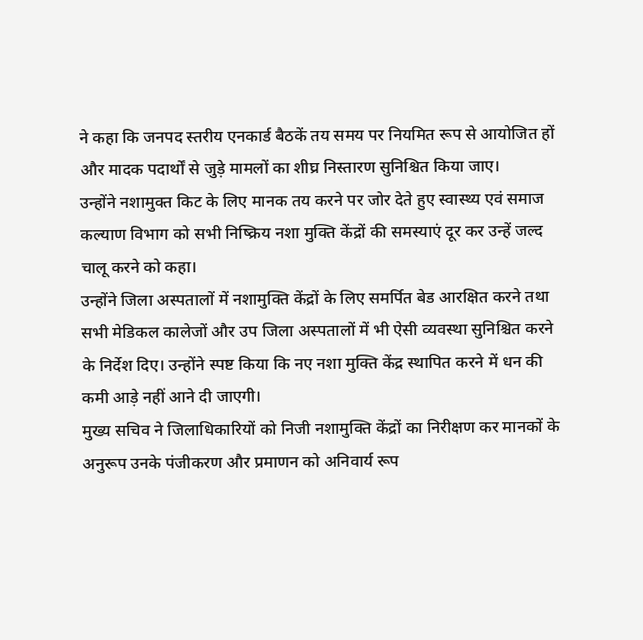ने कहा कि जनपद स्तरीय एनकार्ड बैठकें तय समय पर नियमित रूप से आयोजित हों और मादक पदार्थों से जुड़े मामलों का शीघ्र निस्तारण सुनिश्चित किया जाए।
उन्होंने नशामुक्त किट के लिए मानक तय करने पर जोर देते हुए स्वास्थ्य एवं समाज कल्याण विभाग को सभी निष्क्रिय नशा मुक्ति केंद्रों की समस्याएं दूर कर उन्हें जल्द चालू करने को कहा।
उन्होंने जिला अस्पतालों में नशामुक्ति केंद्रों के लिए समर्पित बेड आरक्षित करने तथा सभी मेडिकल कालेजों और उप जिला अस्पतालों में भी ऐसी व्यवस्था सुनिश्चित करने के निर्देश दिए। उन्होंने स्पष्ट किया कि नए नशा मुक्ति केंद्र स्थापित करने में धन की कमी आड़े नहीं आने दी जाएगी।
मुख्य सचिव ने जिलाधिकारियों को निजी नशामुक्ति केंद्रों का निरीक्षण कर मानकों के अनुरूप उनके पंजीकरण और प्रमाणन को अनिवार्य रूप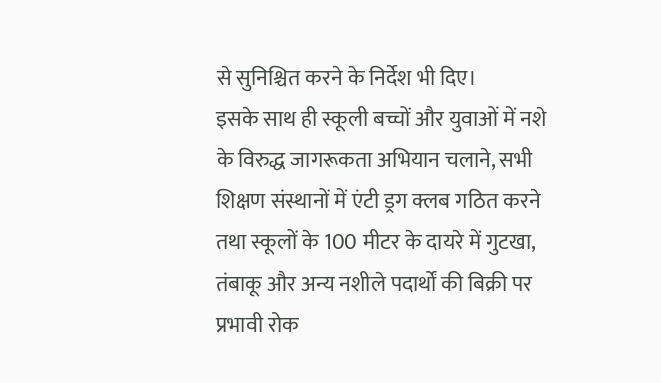से सुनिश्चित करने के निर्देश भी दिए।
इसके साथ ही स्कूली बच्चों और युवाओं में नशे के विरुद्ध जागरूकता अभियान चलाने, सभी शिक्षण संस्थानों में एंटी ड्रग क्लब गठित करने तथा स्कूलों के 100 मीटर के दायरे में गुटखा, तंबाकू और अन्य नशीले पदार्थों की बिक्री पर प्रभावी रोक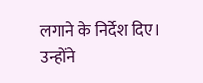लगाने के निर्देश दिए।
उन्होंने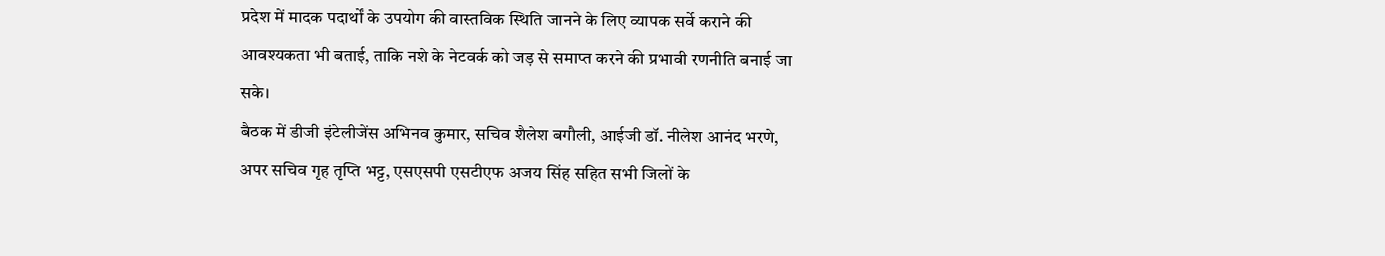प्रदेश में मादक पदार्थों के उपयोग की वास्तविक स्थिति जानने के लिए व्यापक सर्वे कराने की आवश्यकता भी बताई, ताकि नशे के नेटवर्क को जड़ से समाप्त करने की प्रभावी रणनीति बनाई जा सके।
बैठक में डीजी इंटेलीजेंस अभिनव कुमार, सचिव शैलेश बगौली, आईजी डॉ. नीलेश आनंद भरणे, अपर सचिव गृह तृप्ति भट्ट, एसएसपी एसटीएफ अजय सिंह सहित सभी जिलों के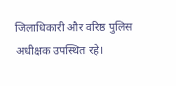जिलाधिकारी और वरिष्ठ पुलिस अधीक्षक उपस्थित रहे।